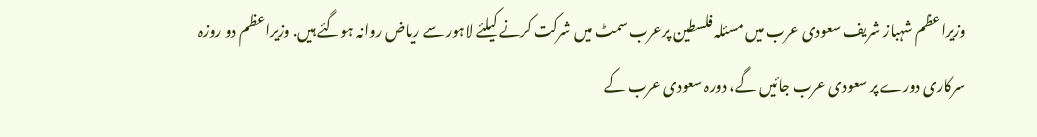وزیراعظم شہباز شریف سعودی عرب میں مسئلہ فلسطین پرعرب سمٹ میں شرکت کرنے کیلئے لاہور سے ریاض روانہ ہوگئے ہیں. وزیراعظم دو روزہ سرکاری دورے پر سعودی عرب جائیں گے، دورہ سعودی عرب کے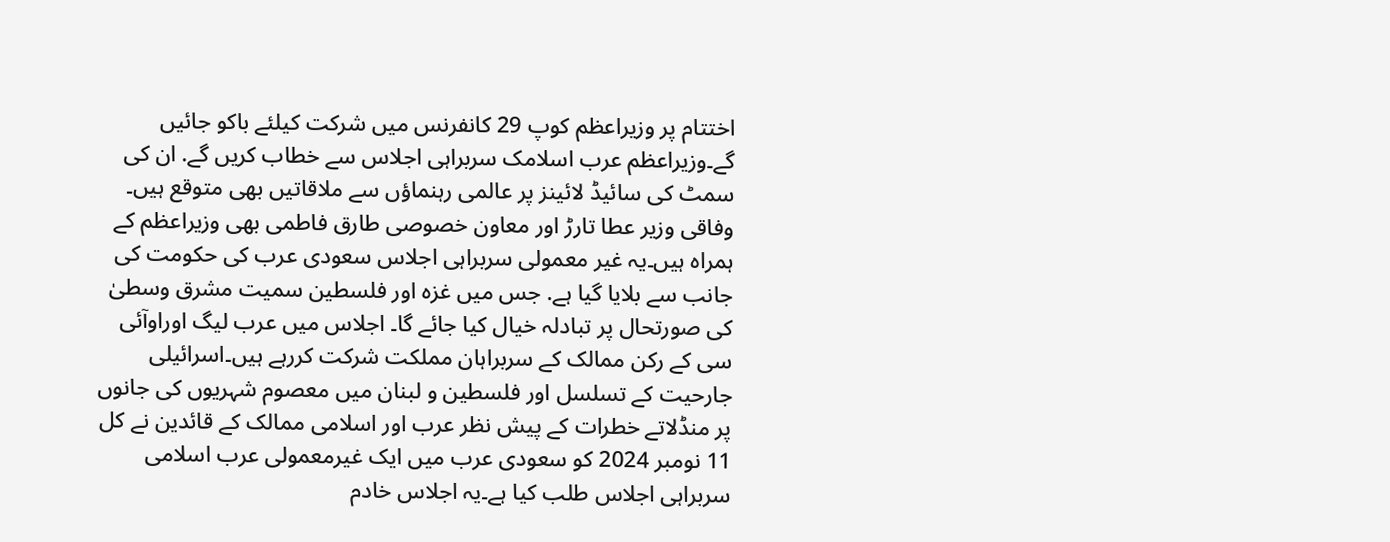اختتام پر وزیراعظم کوپ 29 کانفرنس میں شرکت کیلئے باکو جائیں گے۔وزیراعظم عرب اسلامک سربراہی اجلاس سے خطاب کریں گے. ان کی سمٹ کی سائیڈ لائینز پر عالمی رہنماؤں سے ملاقاتیں بھی متوقع ہیں۔ وفاقی وزیر عطا تارڑ اور معاون خصوصی طارق فاطمی بھی وزیراعظم کے ہمراہ ہیں۔یہ غیر معمولی سربراہی اجلاس سعودی عرب کی حکومت کی جانب سے بلایا گیا ہے. جس میں غزہ اور فلسطین سمیت مشرق وسطیٰ کی صورتحال پر تبادلہ خیال کیا جائے گا۔ اجلاس میں عرب لیگ اوراوآئی سی کے رکن ممالک کے سربراہان مملکت شرکت کررہے ہیں۔اسرائیلی جارحیت کے تسلسل اور فلسطین و لبنان میں معصوم شہریوں کی جانوں پر منڈلاتے خطرات کے پیش نظر عرب اور اسلامی ممالک کے قائدین نے کل 11 نومبر 2024 کو سعودی عرب میں ایک غیرمعمولی عرب اسلامی سربراہی اجلاس طلب کیا ہے۔یہ اجلاس خادم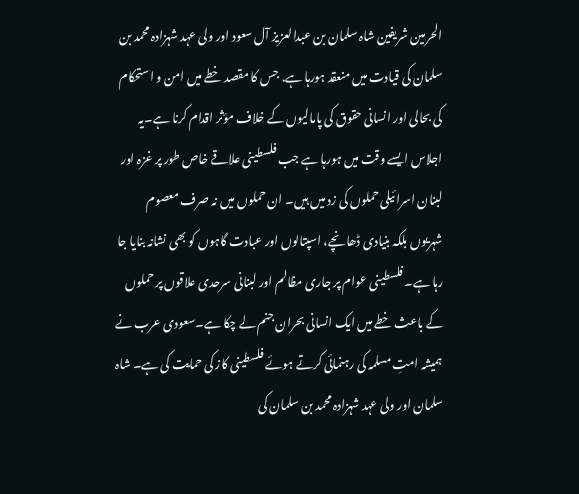الحرمین شریفین شاہ سلمان بن عبدالعزیز آل سعود اور ولی عہد شہزادہ محمد بن سلمان کی قیادت میں منعقد ہورہا ہے. جس کا مقصد خطے میں امن و استحکام کی بحالی اور انسانی حقوق کی پامالیوں کے خلاف مؤثر اقدام کرنا ہے۔یہ اجلاس ایسے وقت میں ہورہا ہے جب فلسطینی علاقے خاص طور پر غزہ اور لبنان اسرائیلی حملوں کی زد میں ہیں۔ ان حملوں میں نہ صرف معصوم شہریوں بلکہ بنیادی ڈھانچے، اسپتالوں اور عبادت گاہوں کو بھی نشانہ بنایا جا رہا ہے۔ فلسطینی عوام پر جاری مظالم اور لبنانی سرحدی علاقوں پر حملوں کے باعث خطے میں ایک انسانی بحران جنم لے چکا ہے۔سعودی عرب نے ہمیشہ امتِ مسلمہ کی رہنمائی کرتے ہوئے فلسطینی کاز کی حمایت کی ہے۔ شاہ سلمان اور ولی عہد شہزادہ محمد بن سلمان کی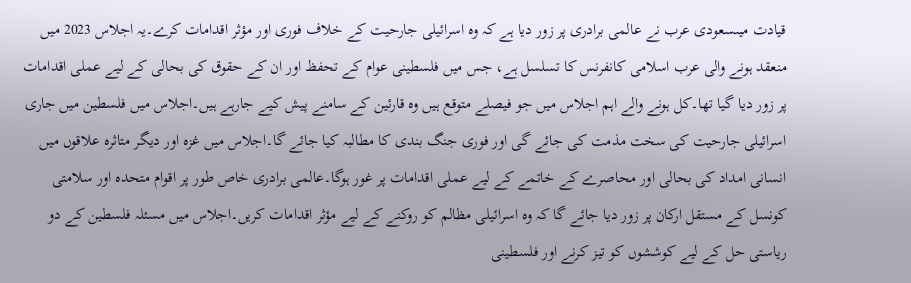قیادت میںسعودی عرب نے عالمی برادری پر زور دیا ہے کہ وہ اسرائیلی جارحیت کے خلاف فوری اور مؤثر اقدامات کرے۔یہ اجلاس 2023 میں منعقد ہونے والی عرب اسلامی کانفرنس کا تسلسل ہے، جس میں فلسطینی عوام کے تحفظ اور ان کے حقوق کی بحالی کے لیے عملی اقدامات پر زور دیا گیا تھا۔کل ہونے والے اہم اجلاس میں جو فیصلے متوقع ہیں وہ قارئین کے سامنے پیش کیے جارہے ہیں۔اجلاس میں فلسطین میں جاری اسرائیلی جارحیت کی سخت مذمت کی جائے گی اور فوری جنگ بندی کا مطالبہ کیا جائے گا۔اجلاس میں غزہ اور دیگر متاثرہ علاقوں میں انسانی امداد کی بحالی اور محاصرے کے خاتمے کے لیے عملی اقدامات پر غور ہوگا۔عالمی برادری خاص طور پر اقوام متحدہ اور سلامتی کونسل کے مستقل ارکان پر زور دیا جائے گا کہ وہ اسرائیلی مظالم کو روکنے کے لیے مؤثر اقدامات کریں۔اجلاس میں مسئلہ فلسطین کے دو ریاستی حل کے لیے کوششوں کو تیز کرنے اور فلسطینی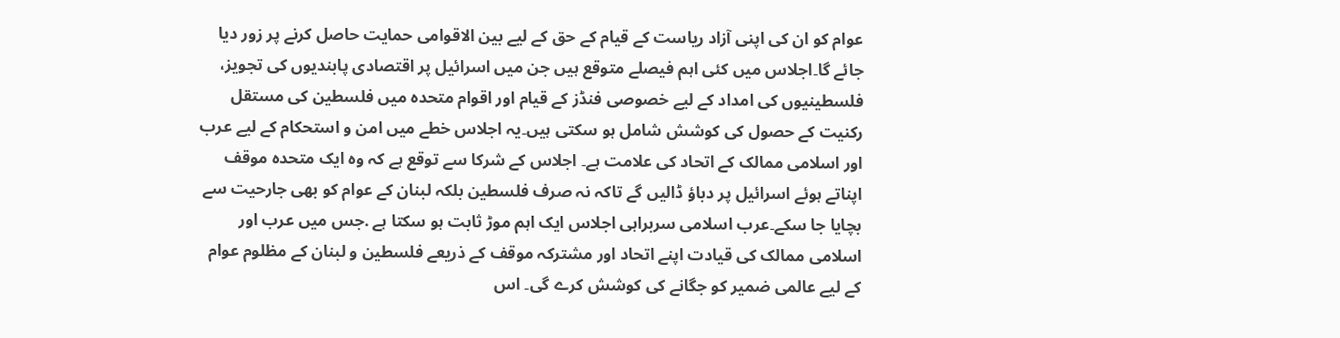عوام کو ان کی اپنی آزاد ریاست کے قیام کے حق کے لیے بین الاقوامی حمایت حاصل کرنے پر زور دیا جائے گا۔اجلاس میں کئی اہم فیصلے متوقع ہیں جن میں اسرائیل پر اقتصادی پابندیوں کی تجویز، فلسطینیوں کی امداد کے لیے خصوصی فنڈز کے قیام اور اقوام متحدہ میں فلسطین کی مستقل رکنیت کے حصول کی کوشش شامل ہو سکتی ہیں۔یہ اجلاس خطے میں امن و استحکام کے لیے عرب اور اسلامی ممالک کے اتحاد کی علامت ہے۔ اجلاس کے شرکا سے توقع ہے کہ وہ ایک متحدہ موقف اپناتے ہوئے اسرائیل پر دباؤ ڈالیں گے تاکہ نہ صرف فلسطین بلکہ لبنان کے عوام کو بھی جارحیت سے بچایا جا سکے۔عرب اسلامی سربراہی اجلاس ایک اہم موڑ ثابت ہو سکتا ہے .جس میں عرب اور اسلامی ممالک کی قیادت اپنے اتحاد اور مشترکہ موقف کے ذریعے فلسطین و لبنان کے مظلوم عوام کے لیے عالمی ضمیر کو جگانے کی کوشش کرے گی۔ اس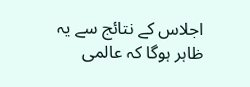اجلاس کے نتائج سے یہ ظاہر ہوگا کہ عالمی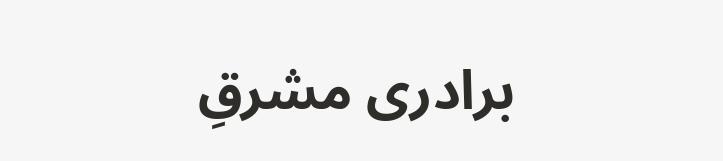برادری مشرقِ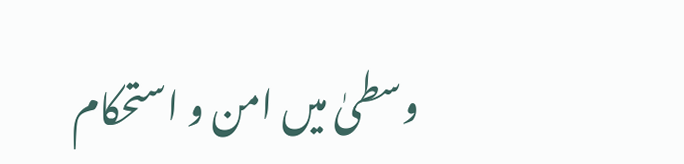وسطیٰ میں امن و استحکام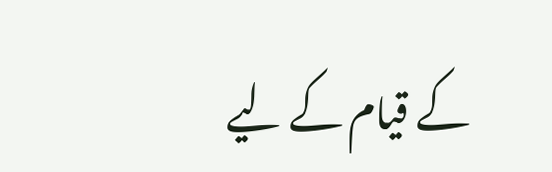کے قیام کے لیے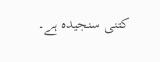کتنی سنجیدہ ہے۔